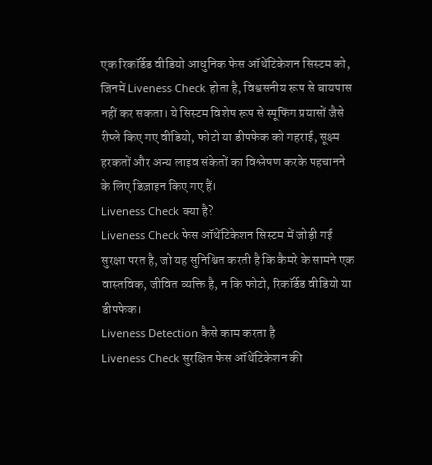एक रिकॉर्डेड वीडियो आधुनिक फेस ऑथेंटिकेशन सिस्टम को, जिनमें Liveness Check होता है, विश्वसनीय रूप से बायपास नहीं कर सकता। ये सिस्टम विशेष रूप से स्पूफिंग प्रयासों जैसे रीप्ले किए गए वीडियो, फोटो या डीपफेक को गहराई, सूक्ष्म हरकतों और अन्य लाइव संकेतों का विश्लेषण करके पहचानने के लिए डिज़ाइन किए गए हैं।
Liveness Check क्या है?
Liveness Check फेस ऑथेंटिकेशन सिस्टम में जोड़ी गई सुरक्षा परत है, जो यह सुनिश्चित करती है कि कैमरे के सामने एक वास्तविक, जीवित व्यक्ति है, न कि फोटो, रिकॉर्डेड वीडियो या डीपफेक।
Liveness Detection कैसे काम करता है
Liveness Check सुरक्षित फेस ऑथेंटिकेशन की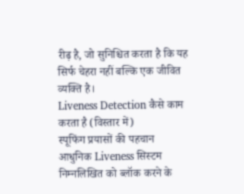रीढ़ है, जो सुनिश्चित करता है कि यह सिर्फ चेहरा नहीं बल्कि एक जीवित व्यक्ति है।
Liveness Detection कैसे काम करता है (विस्तार में)
स्पूफिंग प्रयासों की पहचान
आधुनिक Liveness सिस्टम निम्नलिखित को ब्लॉक करने के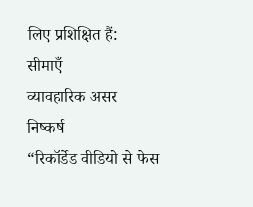लिए प्रशिक्षित हैं:
सीमाएँ
व्यावहारिक असर
निष्कर्ष
“रिकॉर्डेड वीडियो से फेस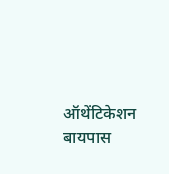ऑथेंटिकेशन बायपास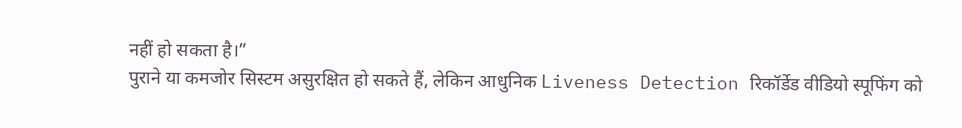नहीं हो सकता है।”
पुराने या कमजोर सिस्टम असुरक्षित हो सकते हैं, लेकिन आधुनिक Liveness Detection रिकॉर्डेड वीडियो स्पूफिंग को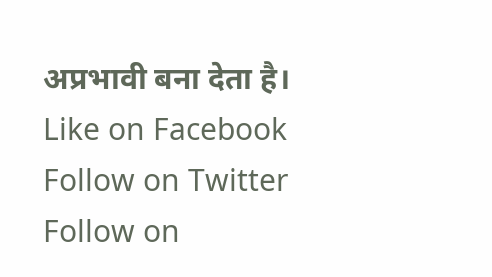अप्रभावी बना देता है।
Like on Facebook
Follow on Twitter
Follow on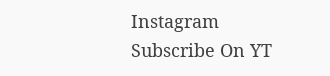Instagram
Subscribe On YT